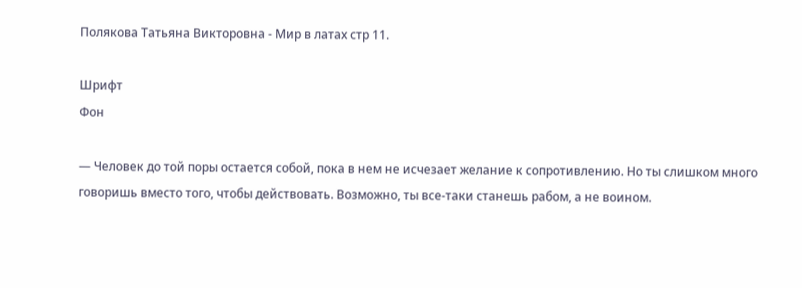Полякова Татьяна Викторовна - Мир в латах стр 11.

Шрифт
Фон

— Человек до той поры остается собой, пока в нем не исчезает желание к сопротивлению. Но ты слишком много говоришь вместо того, чтобы действовать. Возможно, ты все-таки станешь рабом, а не воином.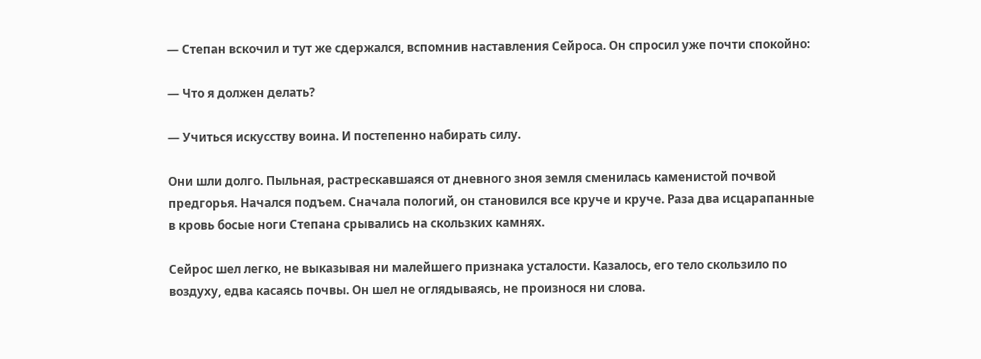— Степан вскочил и тут же сдержался, вспомнив наставления Сейроса. Он спросил уже почти спокойно:

— Что я должен делать?

— Учиться искусству воина. И постепенно набирать силу.

Они шли долго. Пыльная, растрескавшаяся от дневного зноя земля сменилась каменистой почвой предгорья. Начался подъем. Сначала пологий, он становился все круче и круче. Раза два исцарапанные в кровь босые ноги Степана срывались на скользких камнях.

Сейрос шел легко, не выказывая ни малейшего признака усталости. Казалось, его тело скользило по воздуху, едва касаясь почвы. Он шел не оглядываясь, не произнося ни слова.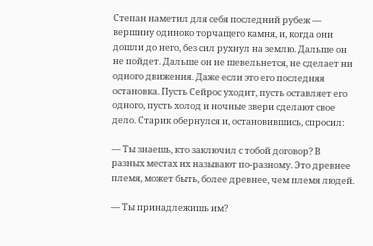Степан наметил для себя последний рубеж — вершину одиноко торчащего камня, и, когда они дошли до него, без сил рухнул на землю. Дальше он не пойдет. Дальше он не шевельнется, не сделает ни одного движения. Даже если это его последняя остановка. Пусть Сейрос уходит, пусть оставляет его одного, пусть холод и ночные звери сделают свое дело. Старик обернулся и, остановившись, спросил:

— Ты знаешь, кто заключил с тобой договор? В разных местах их называют по-разному. Это древнее племя, может быть, более древнее, чем племя людей.

— Ты принадлежишь им?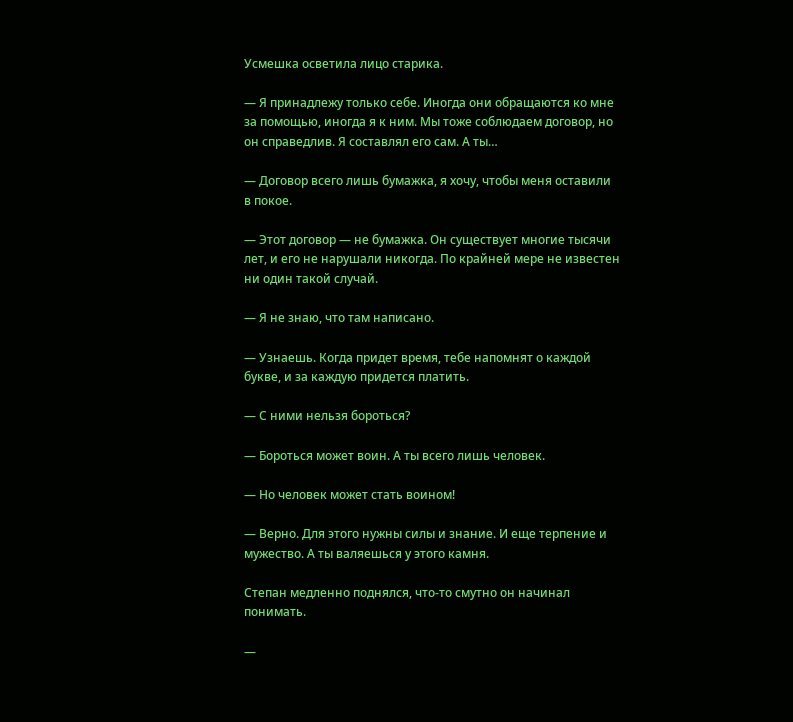Усмешка осветила лицо старика.

— Я принадлежу только себе. Иногда они обращаются ко мне за помощью, иногда я к ним. Мы тоже соблюдаем договор, но он справедлив. Я составлял его сам. А ты…

— Договор всего лишь бумажка, я хочу, чтобы меня оставили в покое.

— Этот договор — не бумажка. Он существует многие тысячи лет, и его не нарушали никогда. По крайней мере не известен ни один такой случай.

— Я не знаю, что там написано.

— Узнаешь. Когда придет время, тебе напомнят о каждой букве, и за каждую придется платить.

— С ними нельзя бороться?

— Бороться может воин. А ты всего лишь человек.

— Но человек может стать воином!

— Верно. Для этого нужны силы и знание. И еще терпение и мужество. А ты валяешься у этого камня.

Степан медленно поднялся, что-то смутно он начинал понимать.

—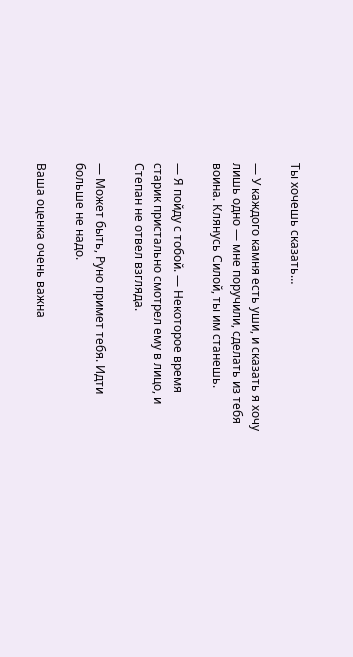Ты хочешь сказать…

— У каждого камня есть уши, и сказать я хочу лишь одно — мне поручили, сделать из тебя воина. Клянусь Силой, ты им станешь.

— Я пойду с тобой. — Некоторое время старик пристально смотрел ему в лицо, и Степан не отвел взгляда.

— Может быть, Руно примет тебя. Идти больше не надо.

Ваша оценка очень важна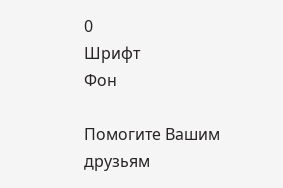0
Шрифт
Фон

Помогите Вашим друзьям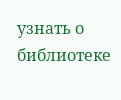узнать о библиотеке